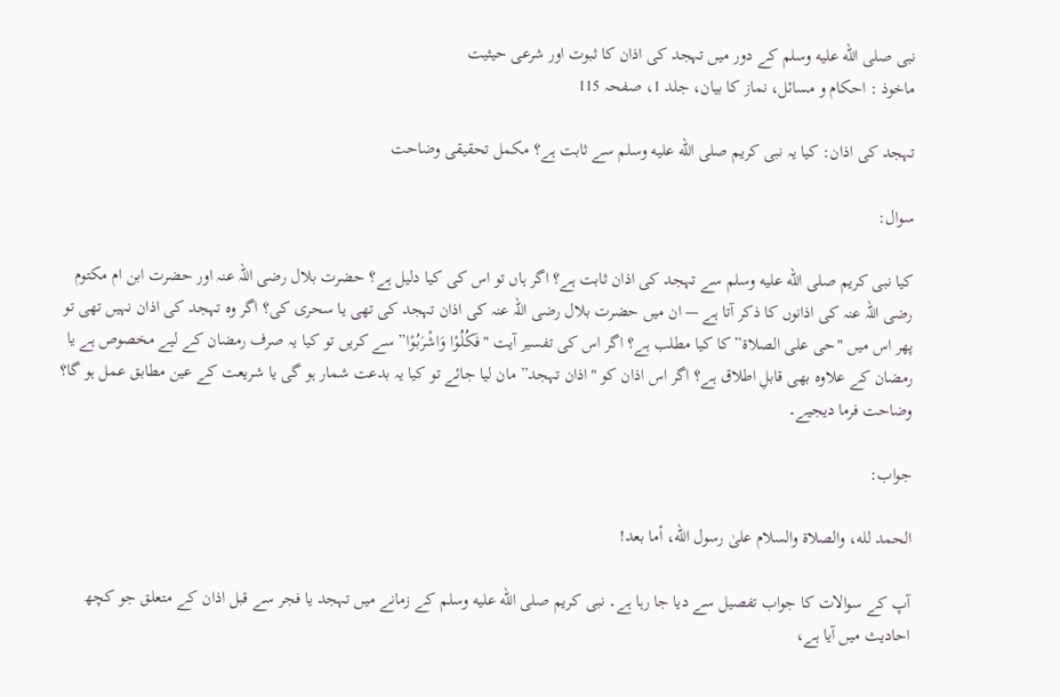نبی صلى الله عليه وسلم کے دور میں تہجد کی اذان کا ثبوت اور شرعی حیثیت
ماخوذ : احکام و مسائل، نماز کا بیان، جلد 1، صفحہ 115

تہجد کی اذان: کیا یہ نبی کریم صلى الله عليه وسلم سے ثابت ہے؟ مکمل تحقیقی وضاحت

سوال:

کیا نبی کریم صلى الله عليه وسلم سے تہجد کی اذان ثابت ہے؟ اگر ہاں تو اس کی کیا دلیل ہے؟ حضرت بلال رضی اللہ عنہ اور حضرت ابن ام مکتوم رضی اللہ عنہ کی اذانوں کا ذکر آتا ہے — ان میں حضرت بلال رضی اللہ عنہ کی اذان تہجد کی تھی یا سحری کی؟ اگر وہ تہجد کی اذان نہیں تھی تو پھر اس میں "حی علی الصلاۃ” کا کیا مطلب ہے؟ اگر اس کی تفسیر آیت "فَکُلُوْا وَاشْرَبُوْا” سے کریں تو کیا یہ صرف رمضان کے لیے مخصوص ہے یا رمضان کے علاوہ بھی قابلِ اطلاق ہے؟ اگر اس اذان کو "اذان تہجد” مان لیا جائے تو کیا یہ بدعت شمار ہو گی یا شریعت کے عین مطابق عمل ہو گا؟ وضاحت فرما دیجیے۔

جواب:

الحمد لله، والصلاة والسلام علىٰ رسول الله، أما بعد!

آپ کے سوالات کا جواب تفصیل سے دیا جا رہا ہے۔ نبی کریم صلى الله عليه وسلم کے زمانے میں تہجد یا فجر سے قبل اذان کے متعلق جو کچھ احادیث میں آیا ہے،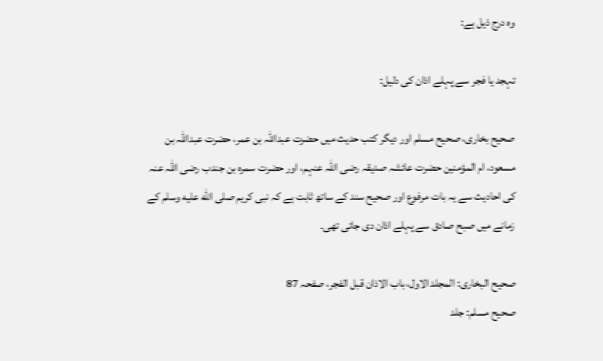وہ درج ذیل ہے:

تہجد یا فجر سے پہلے اذان کی دلیل:

صحیح بخاری، صحیح مسلم اور دیگر کتب حدیث میں حضرت عبداللہ بن عمر، حضرت عبداللہ بن مسعود، ام المؤمنین حضرت عائشہ صدیقہ رضی اللہ عنہم، اور حضرت سمرہ بن جندب رضی اللہ عنہ کی احادیث سے یہ بات مرفوع اور صحیح سند کے ساتھ ثابت ہے کہ نبی کریم صلى الله عليه وسلم کے زمانے میں صبح صادق سے پہلے اذان دی جاتی تھی۔

صحیح البخاری: المجلد الاول، باب الاذان قبل الفجر، صفحہ 87
صحیح مسلم: جلد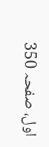اول، صفحہ 350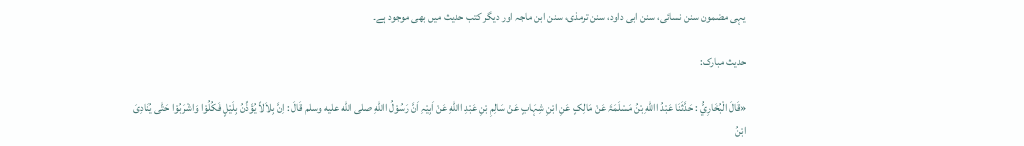یہی مضمون سنن نسائی، سنن ابی داود، سنن ترمذی، سنن ابن ماجہ اور دیگر کتب حدیث میں بھی موجود ہے۔

حدیث مبارک:

«قَالَ الْبُخَارِيُّ : حَدَّثَنَا عَبْدُ االلهِ بْنُ مَسْلَمَۃَ عَنْ مَالِکٍ عَنِ ابْنِ شِہَابٍ عَنْ سَالِمِ بْنِ عَبْدِ االلهِ عَنْ اَبِیْہِ اَنَّ رَسُوْلُ االلهِ صلى الله عليه وسلم قَالَ : اِنَّ بِلاَلاً یُؤَذِّنُ بِلَیْلٍ فَکُلُوْا وَاشْرَبُوْا حَتّٰی یُنَادِیَ ابْنُ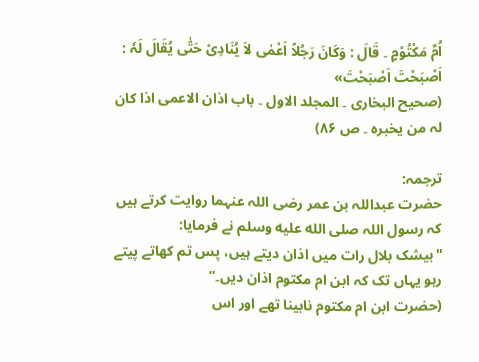اُمِّ مَکْتُوْمٍ ۔ قَالَ : وَکَانَ رَجُلاً اَعْمٰی لاَ یُنَادِیْ حَتّٰی یُقَالَ لَہٗ : اَصْبَحْتَ اَصْبَحْتَ»
(صحیح البخاری ۔ المجلد الاول ۔ باب اذان الاعمی اذا کان لہ من یخبرہ ۔ ص ۸۶)

ترجمہ:
حضرت عبداللہ بن عمر رضی اللہ عنہما روایت کرتے ہیں کہ رسول اللہ صلى الله عليه وسلم نے فرمایا:
"بیشک بلال رات میں اذان دیتے ہیں، پس تم کھاتے پیتے رہو یہاں تک کہ ابن ام مکتوم اذان دیں۔”
(حضرت ابن ام مکتوم نابینا تھے اور اس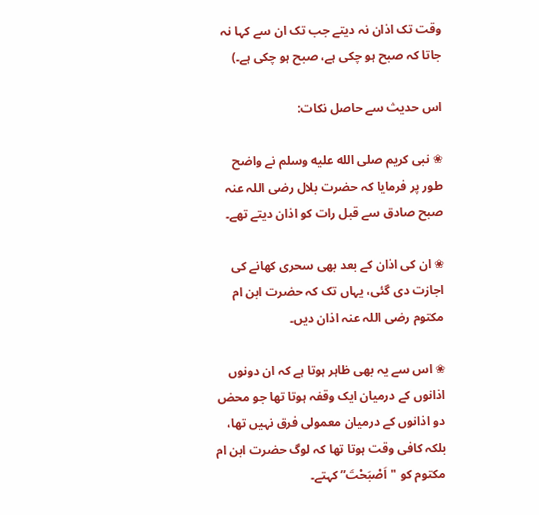وقت تک اذان نہ دیتے جب تک ان سے کہا نہ جاتا کہ صبح ہو چکی ہے، صبح ہو چکی ہے۔)

اس حدیث سے حاصل نکات:

❀ نبی کریم صلى الله عليه وسلم نے واضح طور پر فرمایا کہ حضرت بلال رضی اللہ عنہ صبح صادق سے قبل رات کو اذان دیتے تھے۔

❀ ان کی اذان کے بعد بھی سحری کھانے کی اجازت دی گئی، یہاں تک کہ حضرت ابن ام مکتوم رضی اللہ عنہ اذان دیں۔

❀ اس سے یہ بھی ظاہر ہوتا ہے کہ ان دونوں اذانوں کے درمیان ایک وقفہ ہوتا تھا جو محض دو اذانوں کے درمیان معمولی فرق نہیں تھا، بلکہ کافی وقت ہوتا تھا کہ لوگ حضرت ابن ام مکتوم کو "اَصْبَحْتَ” کہتے۔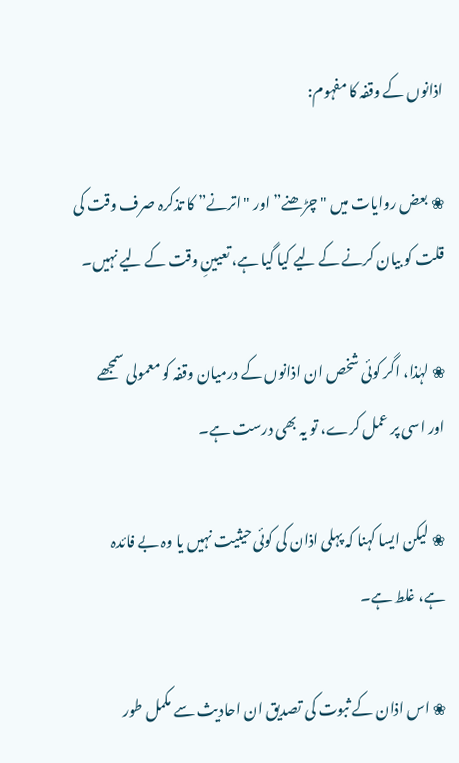اذانوں کے وقفہ کا مفہوم:

❀ بعض روایات میں "چڑھنے” اور "اترنے” کا تذکرہ صرف وقت کی قلت کو بیان کرنے کے لیے کیا گیا ہے، تعیینِ وقت کے لیے نہیں۔

❀ لہٰذا، اگر کوئی شخص ان اذانوں کے درمیان وقفہ کو معمولی سمجھے اور اسی پر عمل کرے، تو یہ بھی درست ہے۔

❀ لیکن ایسا کہنا کہ پہلی اذان کی کوئی حیثیت نہیں یا وہ بے فائدہ ہے، غلط ہے۔

❀ اس اذان کے ثبوت کی تصدیق ان احادیث سے مکمل طور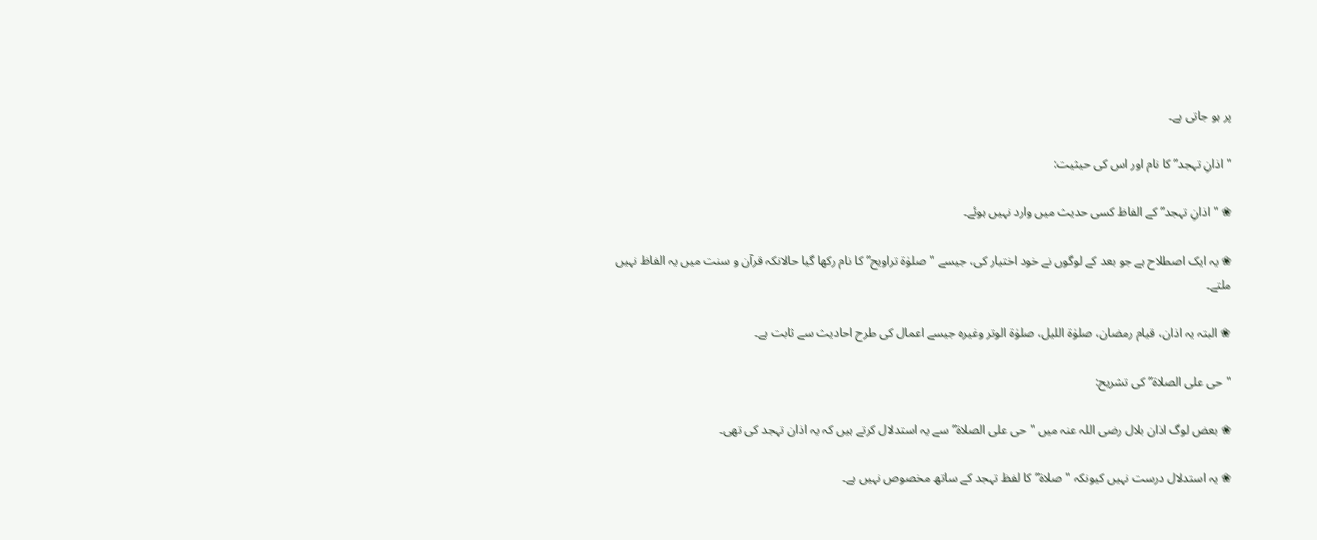پر ہو جاتی ہے۔

"اذانِ تہجد” کا نام اور اس کی حیثیت:

❀ "اذانِ تہجد” کے الفاظ کسی حدیث میں وارد نہیں ہوئے۔

❀ یہ ایک اصطلاح ہے جو بعد کے لوگوں نے خود اختیار کی، جیسے "صلوٰۃ تراویح” کا نام رکھا گیا حالانکہ قرآن و سنت میں یہ الفاظ نہیں ملتے۔

❀ البتہ یہ اذان، قیام رمضان، صلوٰۃ اللیل، صلوٰۃ الوتر وغیرہ جیسے اعمال کی طرح احادیث سے ثابت ہے۔

"حی علی الصلاۃ” کی تشریح:

❀ بعض لوگ اذان بلال رضی اللہ عنہ میں "حی علی الصلاۃ” سے یہ استدلال کرتے ہیں کہ یہ اذان تہجد کی تھی۔

❀ یہ استدلال درست نہیں کیونکہ "صلاۃ” کا لفظ تہجد کے ساتھ مخصوص نہیں ہے۔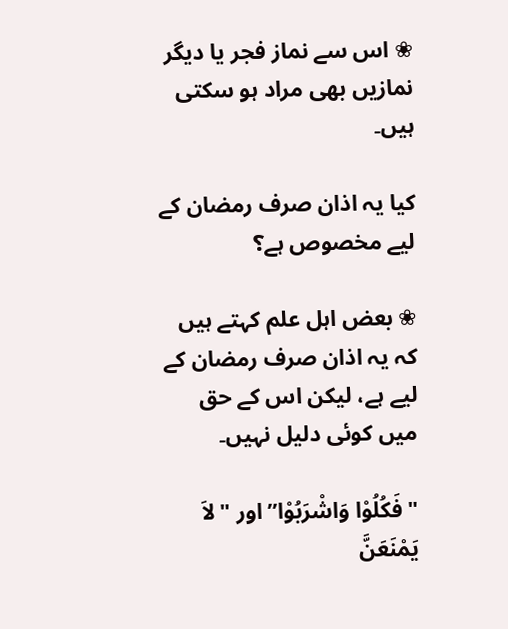❀ اس سے نماز فجر یا دیگر نمازیں بھی مراد ہو سکتی ہیں۔

کیا یہ اذان صرف رمضان کے لیے مخصوص ہے؟

❀ بعض اہل علم کہتے ہیں کہ یہ اذان صرف رمضان کے لیے ہے، لیکن اس کے حق میں کوئی دلیل نہیں۔

"فَکُلُوْا وَاشْرَبُوْا” اور "لاَ یَمْنَعَنَّ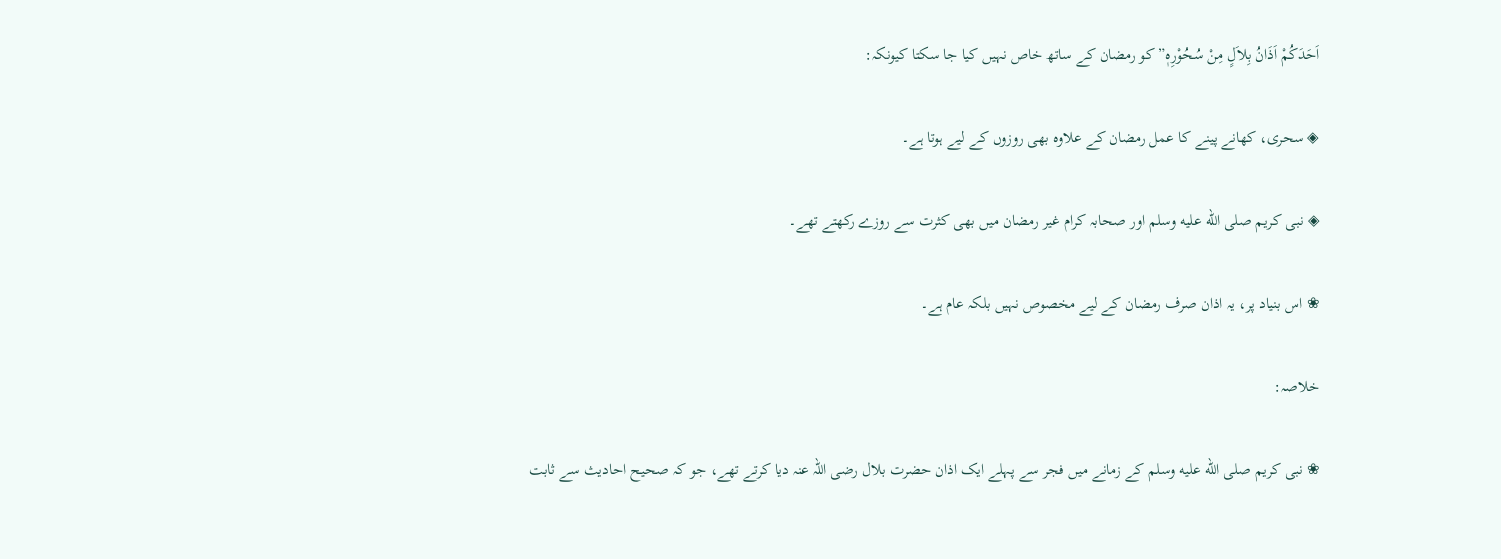اَحَدَکُمْ اَذَانُ بِلاَلٍ مِنْ سُحُوْرِہٖ” کو رمضان کے ساتھ خاص نہیں کیا جا سکتا کیونکہ:

◈ سحری، کھانے پینے کا عمل رمضان کے علاوہ بھی روزوں کے لیے ہوتا ہے۔

◈ نبی کریم صلى الله عليه وسلم اور صحابہ کرام غیر رمضان میں بھی کثرت سے روزے رکھتے تھے۔

❀ اس بنیاد پر، یہ اذان صرف رمضان کے لیے مخصوص نہیں بلکہ عام ہے۔

خلاصہ:

❀ نبی کریم صلى الله عليه وسلم کے زمانے میں فجر سے پہلے ایک اذان حضرت بلال رضی اللہ عنہ دیا کرتے تھے، جو کہ صحیح احادیث سے ثابت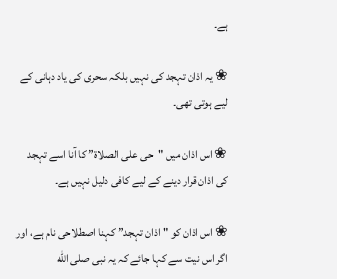ہے۔

❀ یہ اذان تہجد کی نہیں بلکہ سحری کی یاد دہانی کے لیے ہوتی تھی۔

❀ اس اذان میں "حی علی الصلاۃ” کا آنا اسے تہجد کی اذان قرار دینے کے لیے کافی دلیل نہیں ہے۔

❀ اس اذان کو "اذان تہجد” کہنا اصطلاحی نام ہے، اور اگر اس نیت سے کہا جائے کہ یہ نبی صلى الله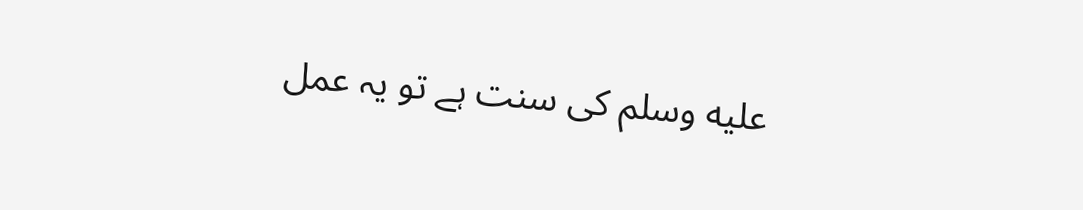عليه وسلم کی سنت ہے تو یہ عمل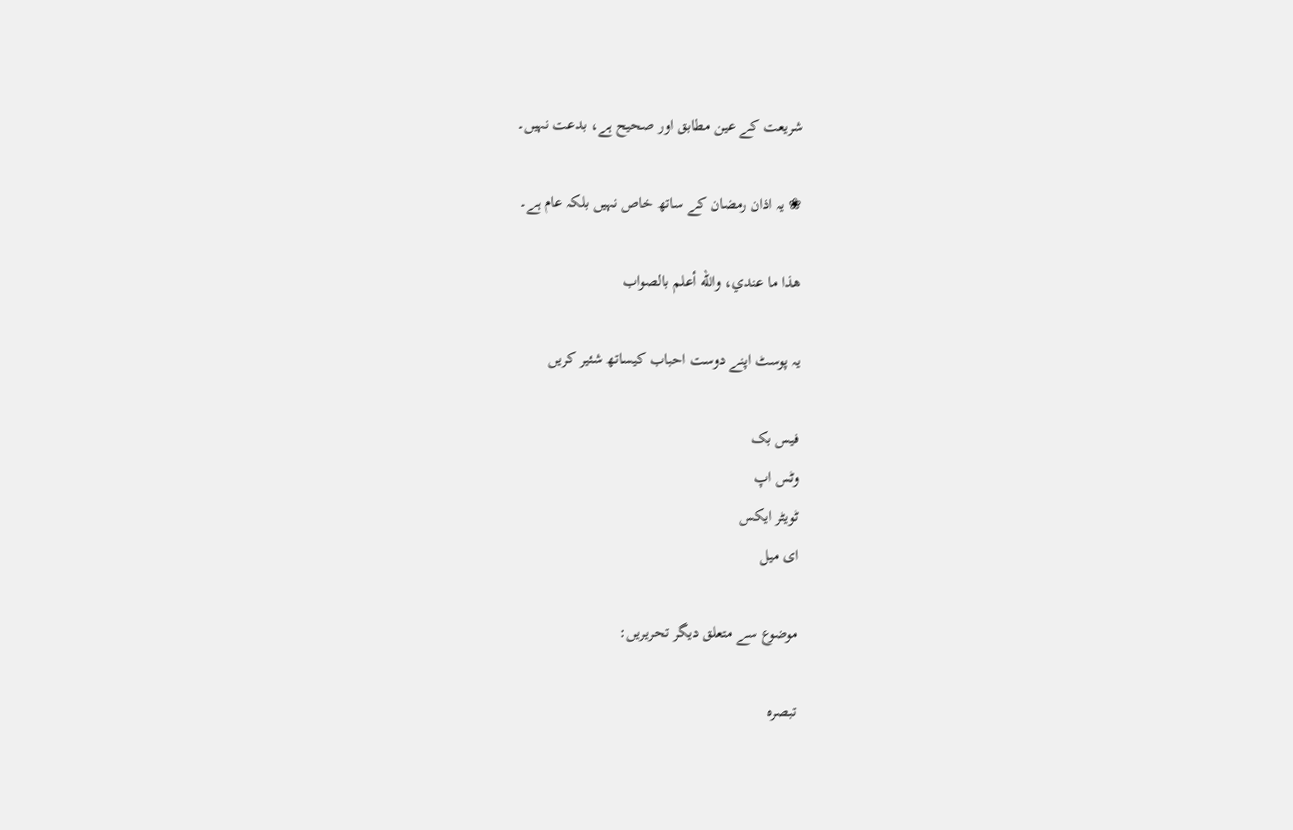شریعت کے عین مطابق اور صحیح ہے، بدعت نہیں۔

❀ یہ اذان رمضان کے ساتھ خاص نہیں بلکہ عام ہے۔

ھذا ما عندي، والله أعلم بالصواب

یہ پوسٹ اپنے دوست احباب کیساتھ شئیر کریں

فیس بک
وٹس اپ
ٹویٹر ایکس
ای میل

موضوع سے متعلق دیگر تحریریں:

تبصرہ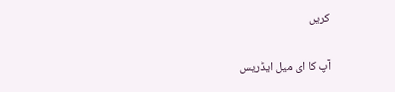کریں

آپ کا ای میل ایڈریس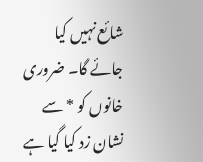شائع نہیں کیا جائے گا۔ ضروری خانوں کو * سے نشان زد کیا گیا ہے